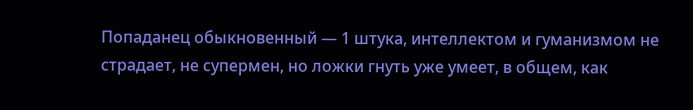Попаданец обыкновенный — 1 штука, интеллектом и гуманизмом не страдает, не супермен, но ложки гнуть уже умеет, в общем, как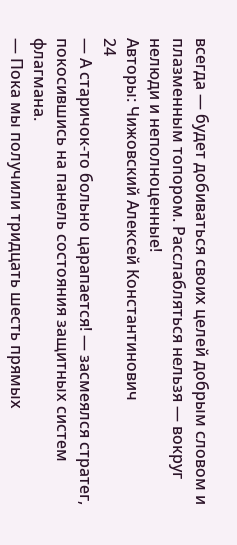всегда — будет добиваться своих целей добрым словом и плазменным топором. Расслабляться нельзя — вокруг нелюди и неполноценные!
Авторы: Чижовский Алексей Константинович
24
— А старичок-то больно царапается! — засмеялся стратег, покосившись на панель состояния защитных систем флагмана.
— Пока мы получили тридцать шесть прямых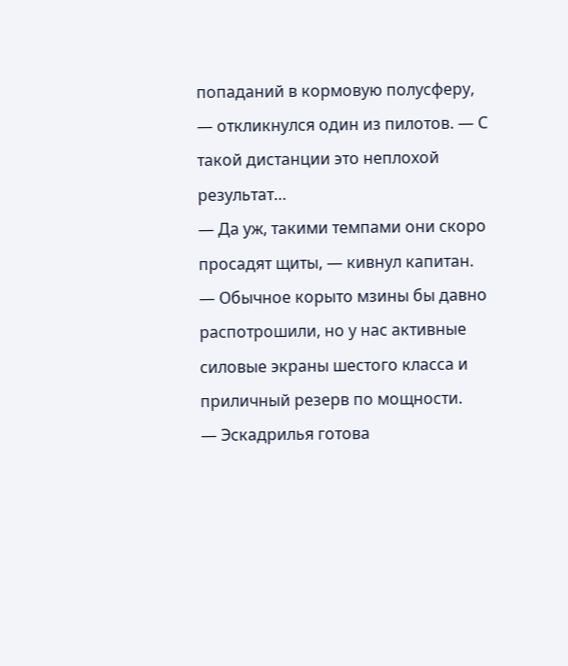попаданий в кормовую полусферу, — откликнулся один из пилотов. — С такой дистанции это неплохой результат…
— Да уж, такими темпами они скоро просадят щиты, — кивнул капитан.
— Обычное корыто мзины бы давно распотрошили, но у нас активные силовые экраны шестого класса и приличный резерв по мощности.
— Эскадрилья готова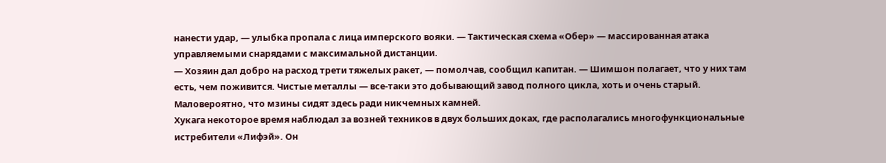нанести удар, — улыбка пропала с лица имперского вояки. — Тактическая схема «Обер» — массированная атака управляемыми снарядами с максимальной дистанции.
— Хозяин дал добро на расход трети тяжелых ракет, — помолчав, сообщил капитан. — Шимшон полагает, что у них там есть, чем поживится. Чистые металлы — все-таки это добывающий завод полного цикла, хоть и очень старый. Маловероятно, что мзины сидят здесь ради никчемных камней.
Хукага некоторое время наблюдал за возней техников в двух больших доках, где располагались многофункциональные истребители «Лифэй». Он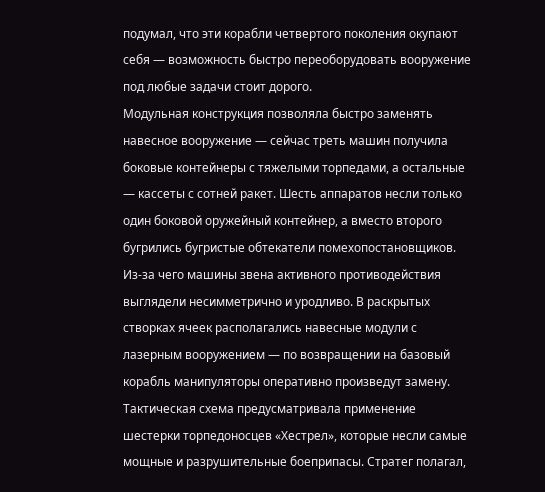подумал, что эти корабли четвертого поколения окупают себя — возможность быстро переоборудовать вооружение под любые задачи стоит дорого.
Модульная конструкция позволяла быстро заменять навесное вооружение — сейчас треть машин получила боковые контейнеры с тяжелыми торпедами, а остальные — кассеты с сотней ракет. Шесть аппаратов несли только один боковой оружейный контейнер, а вместо второго бугрились бугристые обтекатели помехопостановщиков. Из-за чего машины звена активного противодействия выглядели несимметрично и уродливо. В раскрытых створках ячеек располагались навесные модули с лазерным вооружением — по возвращении на базовый корабль манипуляторы оперативно произведут замену.
Тактическая схема предусматривала применение шестерки торпедоносцев «Хестрел», которые несли самые мощные и разрушительные боеприпасы. Стратег полагал,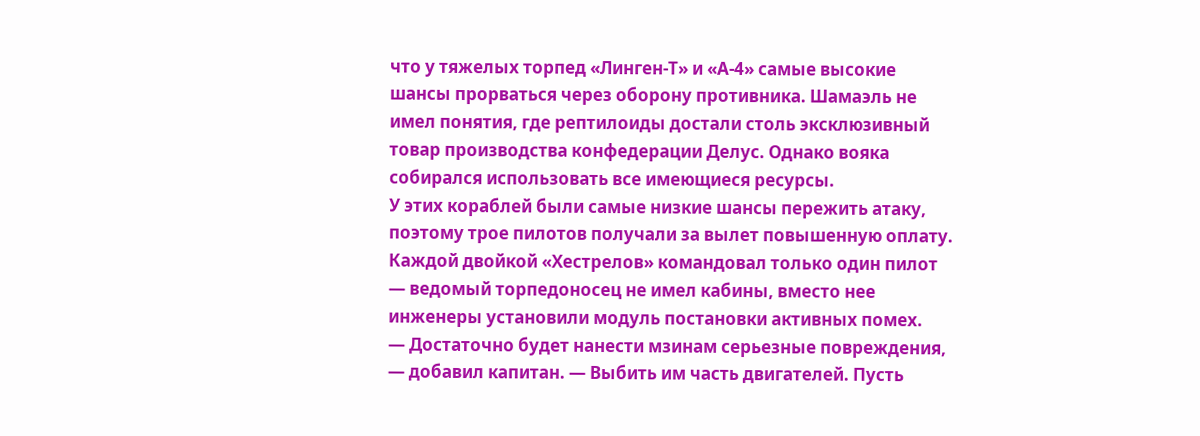что у тяжелых торпед «Линген-Т» и «А-4» самые высокие шансы прорваться через оборону противника. Шамаэль не имел понятия, где рептилоиды достали столь эксклюзивный товар производства конфедерации Делус. Однако вояка собирался использовать все имеющиеся ресурсы.
У этих кораблей были самые низкие шансы пережить атаку, поэтому трое пилотов получали за вылет повышенную оплату. Каждой двойкой «Хестрелов» командовал только один пилот — ведомый торпедоносец не имел кабины, вместо нее инженеры установили модуль постановки активных помех.
— Достаточно будет нанести мзинам серьезные повреждения, — добавил капитан. — Выбить им часть двигателей. Пусть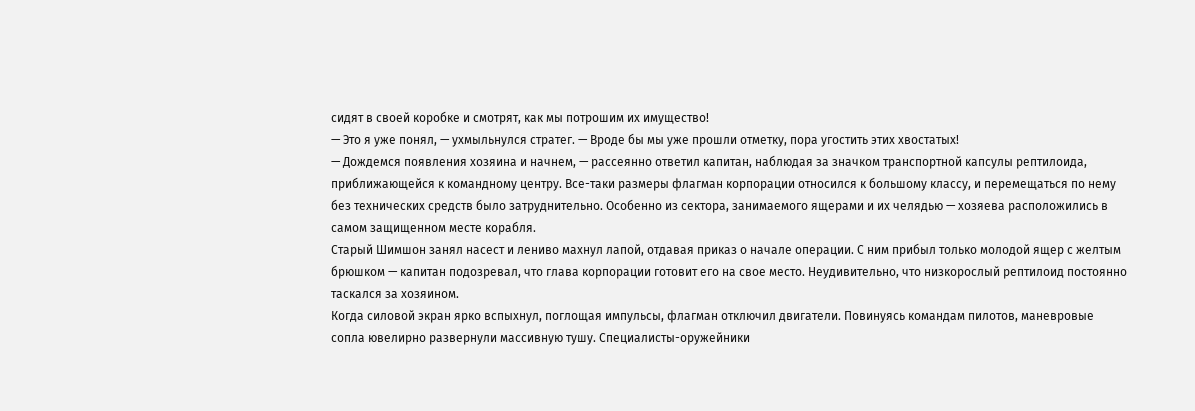сидят в своей коробке и смотрят, как мы потрошим их имущество!
— Это я уже понял, — ухмыльнулся стратег. — Вроде бы мы уже прошли отметку, пора угостить этих хвостатых!
— Дождемся появления хозяина и начнем, — рассеянно ответил капитан, наблюдая за значком транспортной капсулы рептилоида, приближающейся к командному центру. Все-таки размеры флагман корпорации относился к большому классу, и перемещаться по нему без технических средств было затруднительно. Особенно из сектора, занимаемого ящерами и их челядью — хозяева расположились в самом защищенном месте корабля.
Старый Шимшон занял насест и лениво махнул лапой, отдавая приказ о начале операции. С ним прибыл только молодой ящер с желтым брюшком — капитан подозревал, что глава корпорации готовит его на свое место. Неудивительно, что низкорослый рептилоид постоянно таскался за хозяином.
Когда силовой экран ярко вспыхнул, поглощая импульсы, флагман отключил двигатели. Повинуясь командам пилотов, маневровые сопла ювелирно развернули массивную тушу. Специалисты-оружейники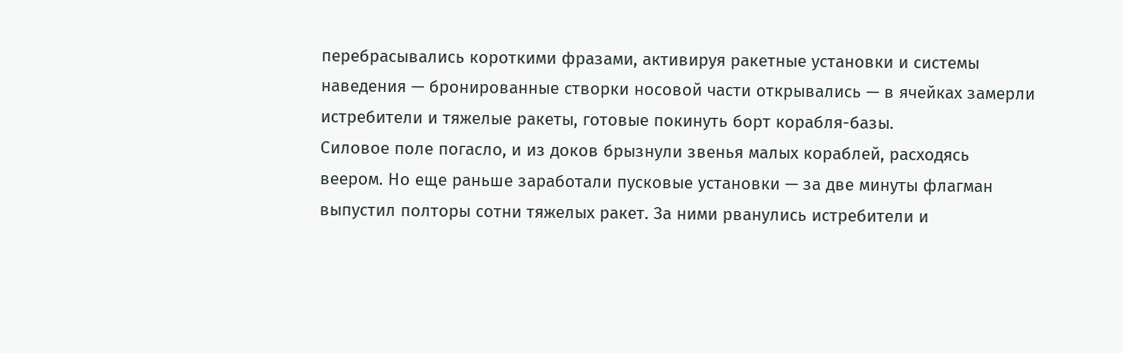перебрасывались короткими фразами, активируя ракетные установки и системы наведения — бронированные створки носовой части открывались — в ячейках замерли истребители и тяжелые ракеты, готовые покинуть борт корабля-базы.
Силовое поле погасло, и из доков брызнули звенья малых кораблей, расходясь веером. Но еще раньше заработали пусковые установки — за две минуты флагман выпустил полторы сотни тяжелых ракет. За ними рванулись истребители и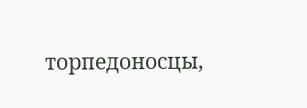торпедоносцы,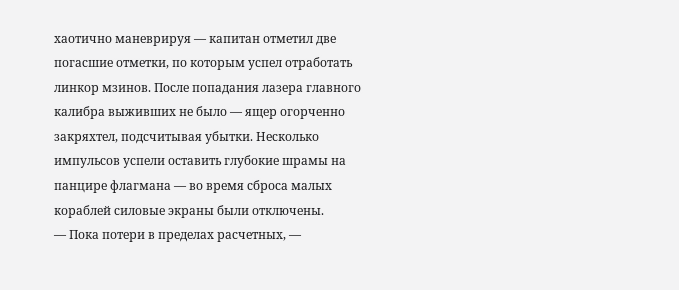хаотично маневрируя — капитан отметил две погасшие отметки, по которым успел отработать линкор мзинов. После попадания лазера главного калибра выживших не было — ящер огорченно закряхтел, подсчитывая убытки. Несколько импульсов успели оставить глубокие шрамы на панцире флагмана — во время сброса малых кораблей силовые экраны были отключены.
— Пока потери в пределах расчетных, —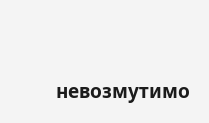невозмутимо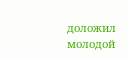доложил молодой